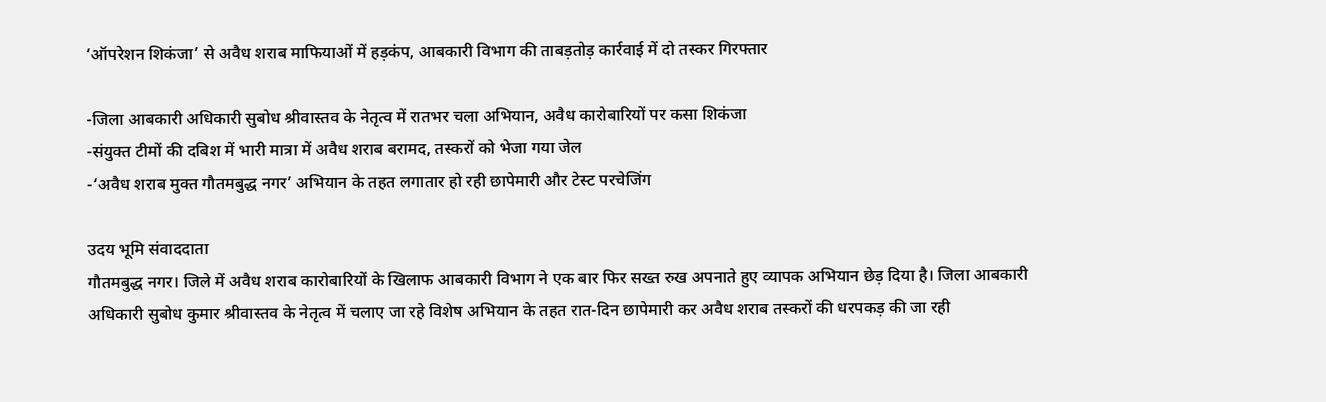‘ऑपरेशन शिकंजा’ से अवैध शराब माफियाओं में हड़कंप, आबकारी विभाग की ताबड़तोड़ कार्रवाई में दो तस्कर गिरफ्तार

-जिला आबकारी अधिकारी सुबोध श्रीवास्तव के नेतृत्व में रातभर चला अभियान, अवैध कारोबारियों पर कसा शिकंजा
-संयुक्त टीमों की दबिश में भारी मात्रा में अवैध शराब बरामद, तस्करों को भेजा गया जेल
-‘अवैध शराब मुक्त गौतमबुद्ध नगर’ अभियान के तहत लगातार हो रही छापेमारी और टेस्ट परचेजिंग

उदय भूमि संवाददाता
गौतमबुद्ध नगर। जिले में अवैध शराब कारोबारियों के खिलाफ आबकारी विभाग ने एक बार फिर सख्त रुख अपनाते हुए व्यापक अभियान छेड़ दिया है। जिला आबकारी अधिकारी सुबोध कुमार श्रीवास्तव के नेतृत्व में चलाए जा रहे विशेष अभियान के तहत रात-दिन छापेमारी कर अवैध शराब तस्करों की धरपकड़ की जा रही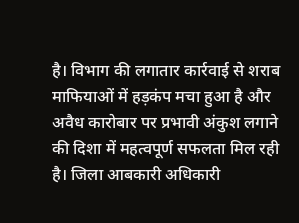है। विभाग की लगातार कार्रवाई से शराब माफियाओं में हड़कंप मचा हुआ है और अवैध कारोबार पर प्रभावी अंकुश लगाने की दिशा में महत्वपूर्ण सफलता मिल रही है। जिला आबकारी अधिकारी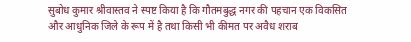सुबोध कुमार श्रीवास्तव ने स्पष्ट किया है कि गौतमबुद्ध नगर की पहचान एक विकसित और आधुनिक जिले के रूप में है तथा किसी भी कीमत पर अवैध शराब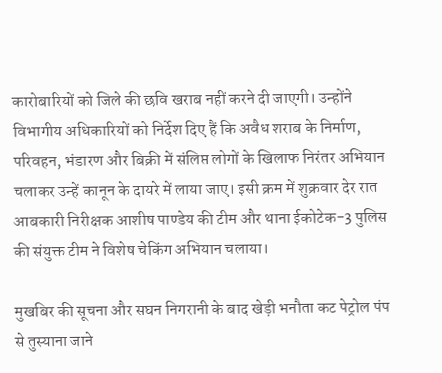कारोबारियों को जिले की छवि खराब नहीं करने दी जाएगी। उन्होंने विभागीय अधिकारियों को निर्देश दिए हैं कि अवैध शराब के निर्माण, परिवहन, भंडारण और बिक्री में संलिप्त लोगों के खिलाफ निरंतर अभियान चलाकर उन्हें कानून के दायरे में लाया जाए। इसी क्रम में शुक्रवार देर रात आबकारी निरीक्षक आशीष पाण्डेय की टीम और थाना ईकोटेक-3 पुलिस की संयुक्त टीम ने विशेष चेकिंग अभियान चलाया।

मुखबिर की सूचना और सघन निगरानी के बाद खेड़ी भनौता कट पेट्रोल पंप से तुस्याना जाने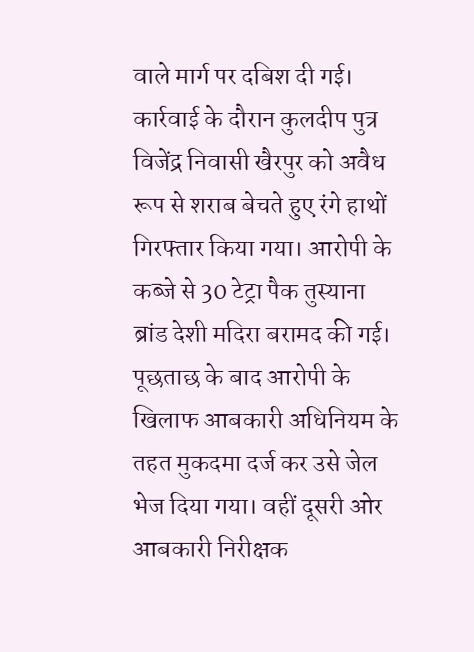वाले मार्ग पर दबिश दी गई। कार्रवाई के दौरान कुलदीप पुत्र विजेंद्र निवासी खैरपुर को अवैध रूप से शराब बेचते हुए रंगे हाथों गिरफ्तार किया गया। आरोपी के कब्जे से 30 टेट्रा पैक तुस्याना ब्रांड देशी मदिरा बरामद की गई। पूछताछ के बाद आरोपी के खिलाफ आबकारी अधिनियम के तहत मुकदमा दर्ज कर उसे जेल भेज दिया गया। वहीं दूसरी ओर आबकारी निरीक्षक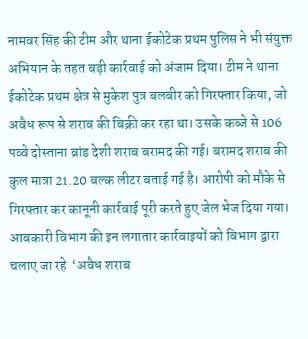नामवर सिंह की टीम और थाना ईकोटेक प्रथम पुलिस ने भी संयुक्त अभियान के तहत बड़ी कार्रवाई को अंजाम दिया। टीम ने थाना ईकोटेक प्रथम क्षेत्र से मुकेश पुत्र बलबीर को गिरफ्तार किया, जो अवैध रूप से शराब की बिक्री कर रहा था। उसके कब्जे से 106 पव्वे दोस्ताना ब्रांड देशी शराब बरामद की गई। बरामद शराब की कुल मात्रा 21.20 बल्क लीटर बताई गई है। आरोपी को मौके से गिरफ्तार कर कानूनी कार्रवाई पूरी करते हुए जेल भेज दिया गया। आबकारी विभाग की इन लगातार कार्रवाइयों को विभाग द्वारा चलाए जा रहे  ‘अवैध शराब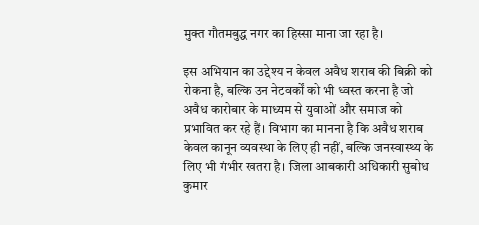मुक्त गौतमबुद्ध नगर का हिस्सा माना जा रहा है।

इस अभियान का उद्देश्य न केवल अवैध शराब की बिक्री को रोकना है, बल्कि उन नेटवर्कों को भी ध्वस्त करना है जो अवैध कारोबार के माध्यम से युवाओं और समाज को प्रभावित कर रहे हैं। विभाग का मानना है कि अवैध शराब केवल कानून व्यवस्था के लिए ही नहीं, बल्कि जनस्वास्थ्य के लिए भी गंभीर खतरा है। जिला आबकारी अधिकारी सुबोध कुमार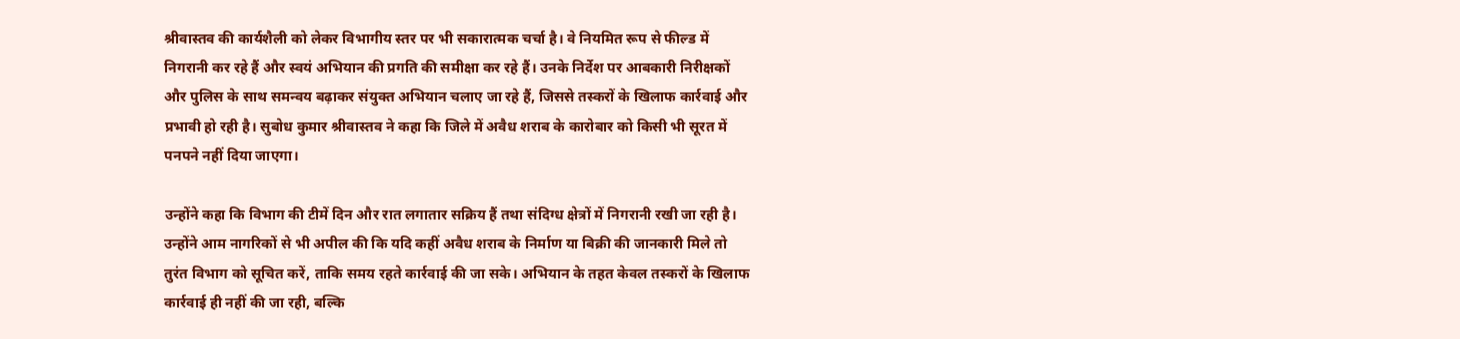श्रीवास्तव की कार्यशैली को लेकर विभागीय स्तर पर भी सकारात्मक चर्चा है। वे नियमित रूप से फील्ड में निगरानी कर रहे हैं और स्वयं अभियान की प्रगति की समीक्षा कर रहे हैं। उनके निर्देश पर आबकारी निरीक्षकों और पुलिस के साथ समन्वय बढ़ाकर संयुक्त अभियान चलाए जा रहे हैं, जिससे तस्करों के खिलाफ कार्रवाई और प्रभावी हो रही है। सुबोध कुमार श्रीवास्तव ने कहा कि जिले में अवैध शराब के कारोबार को किसी भी सूरत में पनपने नहीं दिया जाएगा।

उन्होंने कहा कि विभाग की टीमें दिन और रात लगातार सक्रिय हैं तथा संदिग्ध क्षेत्रों में निगरानी रखी जा रही है। उन्होंने आम नागरिकों से भी अपील की कि यदि कहीं अवैध शराब के निर्माण या बिक्री की जानकारी मिले तो तुरंत विभाग को सूचित करें, ताकि समय रहते कार्रवाई की जा सके। अभियान के तहत केवल तस्करों के खिलाफ कार्रवाई ही नहीं की जा रही, बल्कि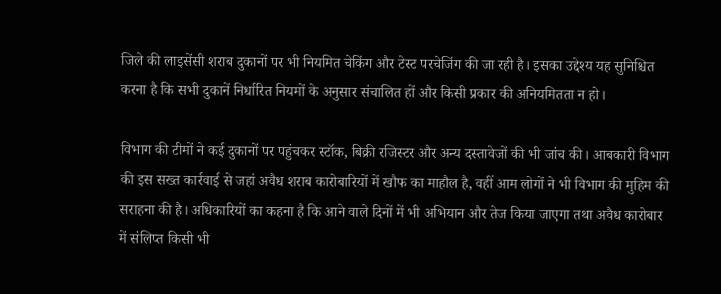जिले की लाइसेंसी शराब दुकानों पर भी नियमित चेकिंग और टेस्ट परचेजिंग की जा रही है। इसका उद्देश्य यह सुनिश्चित करना है कि सभी दुकानें निर्धारित नियमों के अनुसार संचालित हों और किसी प्रकार की अनियमितता न हो।

विभाग की टीमों ने कई दुकानों पर पहुंचकर स्टॉक, बिक्री रजिस्टर और अन्य दस्तावेजों की भी जांच की। आबकारी विभाग की इस सख्त कार्रवाई से जहां अवैध शराब कारोबारियों में खौफ का माहौल है, वहीं आम लोगों ने भी विभाग की मुहिम की सराहना की है। अधिकारियों का कहना है कि आने वाले दिनों में भी अभियान और तेज किया जाएगा तथा अवैध कारोबार में संलिप्त किसी भी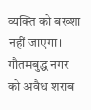व्यक्ति को बख्शा नहीं जाएगा। गौतमबुद्ध नगर को अवैध शराब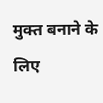मुक्त बनाने के लिए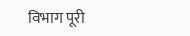विभाग पूरी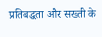प्रतिबद्धता और सख्ती के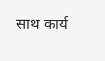साथ कार्य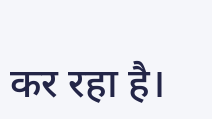कर रहा है।